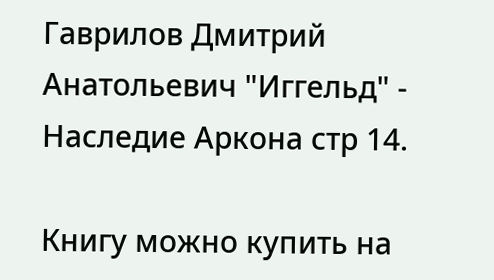Гаврилов Дмитрий Анатольевич "Иггельд" - Наследие Аркона стр 14.

Книгу можно купить на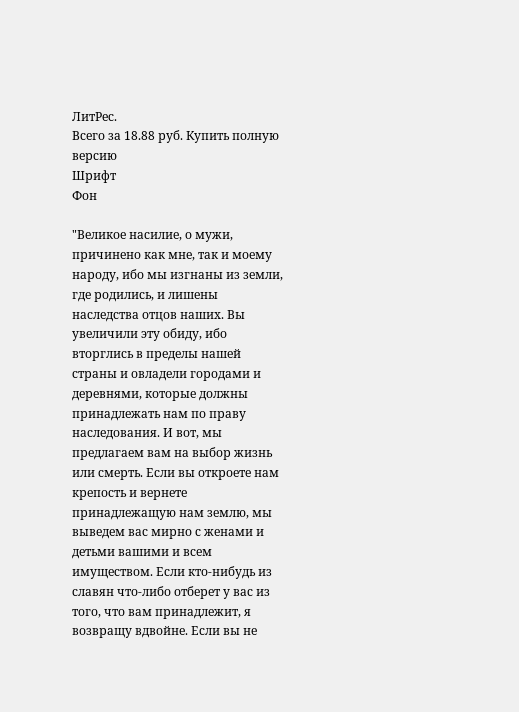ЛитРес.
Всего за 18.88 руб. Купить полную версию
Шрифт
Фон

"Великое насилие, о мужи, причинено как мне, так и моему народу, ибо мы изгнаны из земли, где родились, и лишены наследства отцов наших. Вы увеличили эту обиду, ибо вторглись в пределы нашей страны и овладели городами и деревнями, которые должны принадлежать нам по праву наследования. И вот, мы предлагаем вам на выбор жизнь или смерть. Если вы откроете нам крепость и вернете принадлежащую нам землю, мы выведем вас мирно с женами и детьми вашими и всем имуществом. Если кто-нибудь из славян что-либо отберет у вас из того, что вам принадлежит, я возвращу вдвойне. Если вы не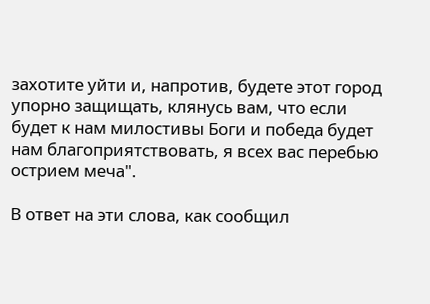захотите уйти и, напротив, будете этот город упорно защищать, клянусь вам, что если будет к нам милостивы Боги и победа будет нам благоприятствовать, я всех вас перебью острием меча".

В ответ на эти слова, как сообщил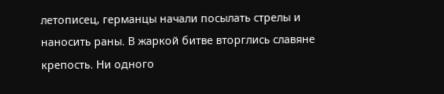летописец, германцы начали посылать стрелы и наносить раны. В жаркой битве вторглись славяне крепость. Ни одного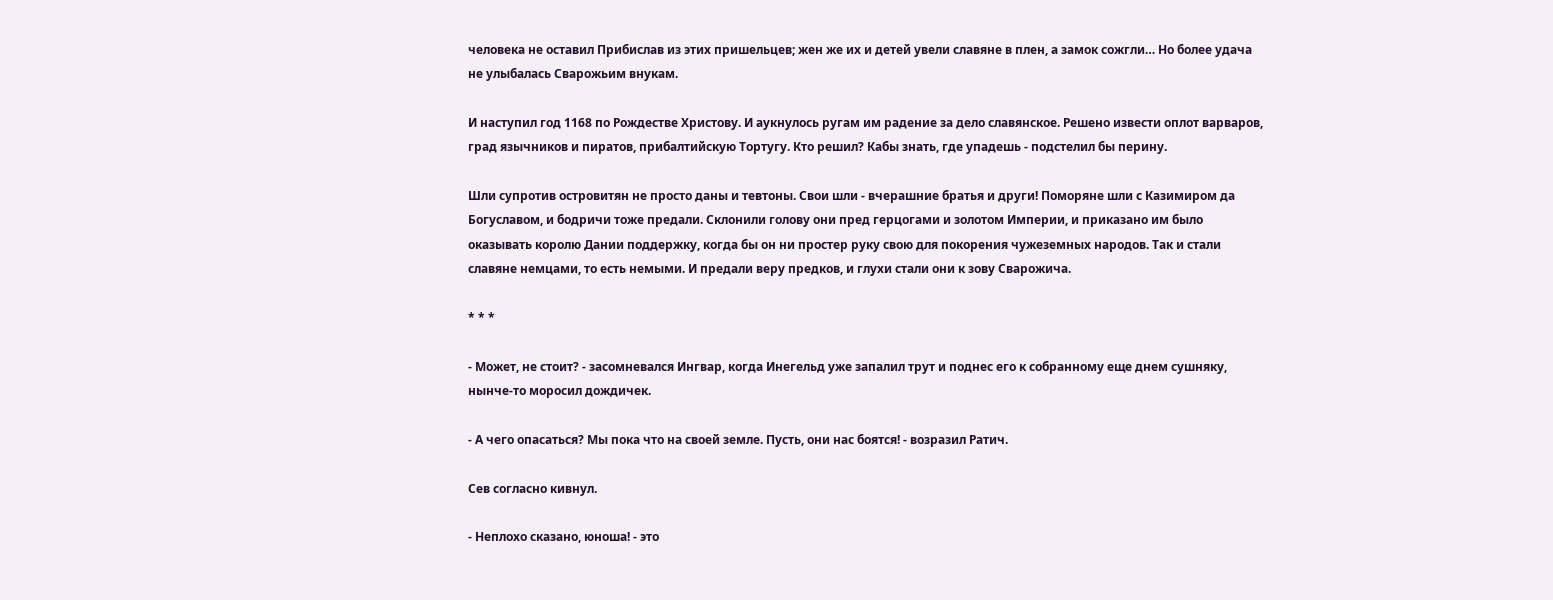человека не оставил Прибислав из этих пришельцев; жен же их и детей увели славяне в плен, а замок сожгли… Но более удача не улыбалась Сварожьим внукам.

И наступил год 1168 по Рождестве Христову. И аукнулось ругам им радение за дело славянское. Решено извести оплот варваров, град язычников и пиратов, прибалтийскую Тортугу. Кто решил? Кабы знать, где упадешь - подстелил бы перину.

Шли супротив островитян не просто даны и тевтоны. Свои шли - вчерашние братья и други! Поморяне шли с Казимиром да Богуславом, и бодричи тоже предали. Склонили голову они пред герцогами и золотом Империи, и приказано им было оказывать королю Дании поддержку, когда бы он ни простер руку свою для покорения чужеземных народов. Так и стали славяне немцами, то есть немыми. И предали веру предков, и глухи стали они к зову Сварожича.

* * *

- Может, не стоит? - засомневался Ингвар, когда Инегельд уже запалил трут и поднес его к собранному еще днем сушняку, нынче-то моросил дождичек.

- А чего опасаться? Мы пока что на своей земле. Пусть, они нас боятся! - возразил Ратич.

Сев согласно кивнул.

- Неплохо сказано, юноша! - это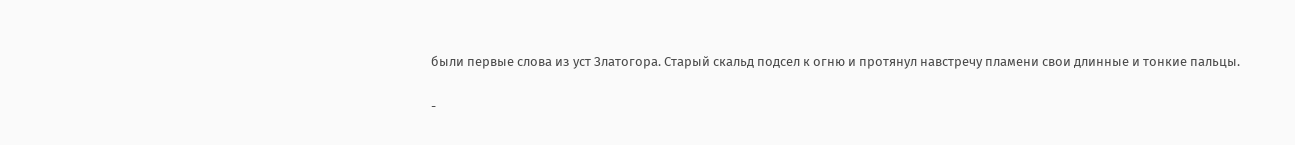были первые слова из уст Златогора. Старый скальд подсел к огню и протянул навстречу пламени свои длинные и тонкие пальцы.

-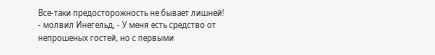Все-таки предосторожность не бывает лишней! - молвил Инегельд, - У меня есть средство от непрошеных гостей, но с первыми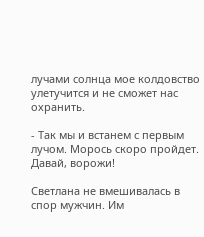лучами солнца мое колдовство улетучится и не сможет нас охранить.

- Так мы и встанем с первым лучом. Морось скоро пройдет. Давай, ворожи!

Светлана не вмешивалась в спор мужчин. Им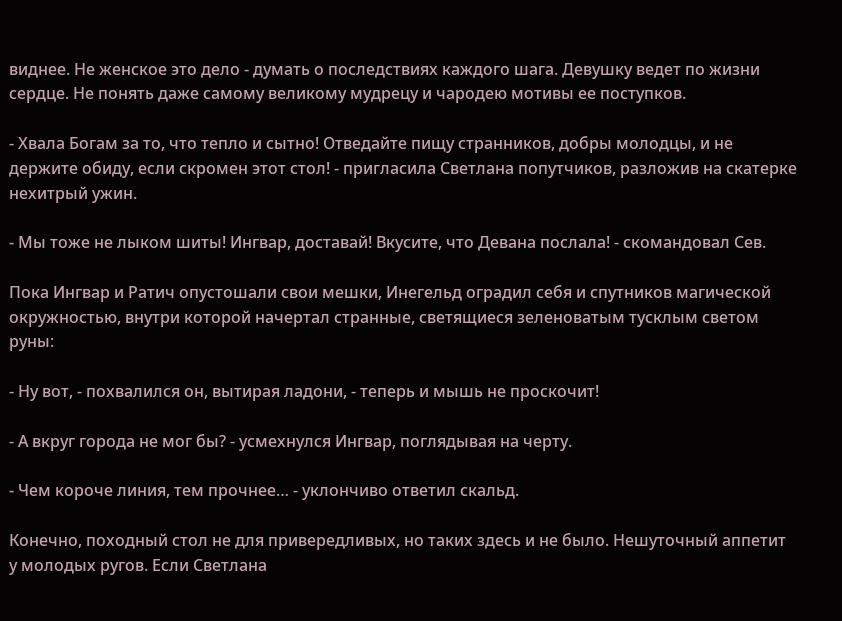виднее. Не женское это дело - думать о последствиях каждого шага. Девушку ведет по жизни сердце. Не понять даже самому великому мудрецу и чародею мотивы ее поступков.

- Хвала Богам за то, что тепло и сытно! Отведайте пищу странников, добры молодцы, и не держите обиду, если скромен этот стол! - пригласила Светлана попутчиков, разложив на скатерке нехитрый ужин.

- Мы тоже не лыком шиты! Ингвар, доставай! Вкусите, что Девана послала! - скомандовал Сев.

Пока Ингвар и Ратич опустошали свои мешки, Инегельд оградил себя и спутников магической окружностью, внутри которой начертал странные, светящиеся зеленоватым тусклым светом руны:

- Ну вот, - похвалился он, вытирая ладони, - теперь и мышь не проскочит!

- А вкруг города не мог бы? - усмехнулся Ингвар, поглядывая на черту.

- Чем короче линия, тем прочнее… - уклончиво ответил скальд.

Конечно, походный стол не для привередливых, но таких здесь и не было. Нешуточный аппетит у молодых ругов. Если Светлана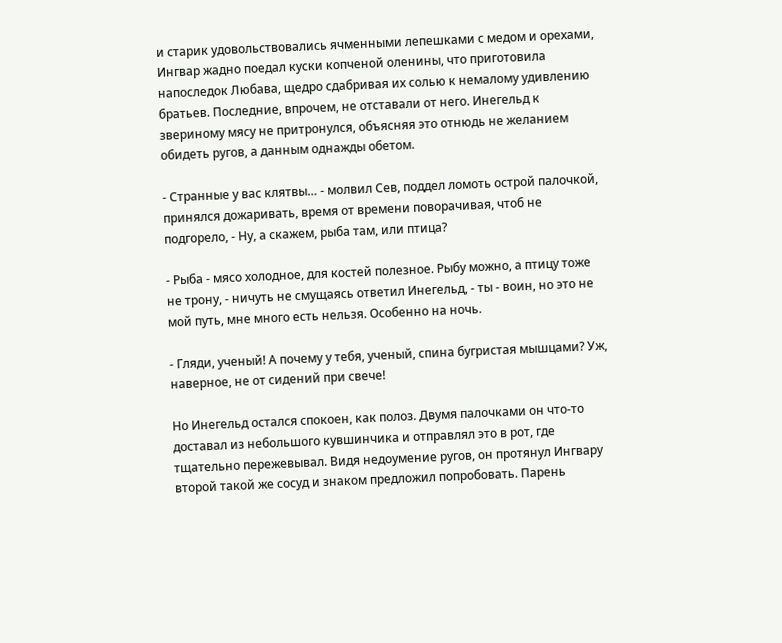и старик удовольствовались ячменными лепешками с медом и орехами, Ингвар жадно поедал куски копченой оленины, что приготовила напоследок Любава, щедро сдабривая их солью к немалому удивлению братьев. Последние, впрочем, не отставали от него. Инегельд к звериному мясу не притронулся, объясняя это отнюдь не желанием обидеть ругов, а данным однажды обетом.

- Странные у вас клятвы… - молвил Сев, поддел ломоть острой палочкой, принялся дожаривать, время от времени поворачивая, чтоб не подгорело, - Ну, а скажем, рыба там, или птица?

- Рыба - мясо холодное, для костей полезное. Рыбу можно, а птицу тоже не трону, - ничуть не смущаясь ответил Инегельд, - ты - воин, но это не мой путь, мне много есть нельзя. Особенно на ночь.

- Гляди, ученый! А почему у тебя, ученый, спина бугристая мышцами? Уж, наверное, не от сидений при свече!

Но Инегельд остался спокоен, как полоз. Двумя палочками он что-то доставал из небольшого кувшинчика и отправлял это в рот, где тщательно пережевывал. Видя недоумение ругов, он протянул Ингвару второй такой же сосуд и знаком предложил попробовать. Парень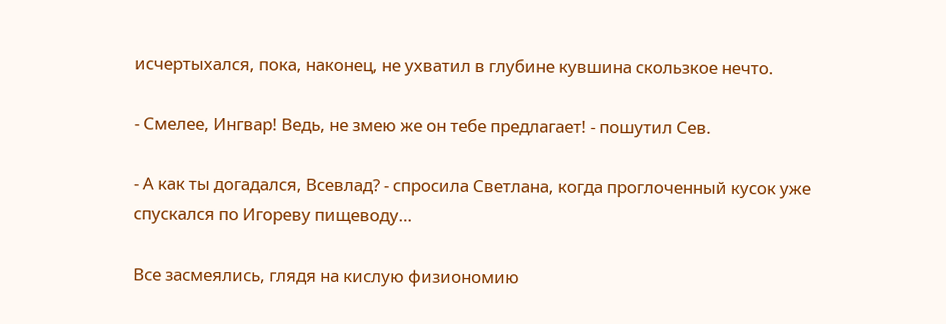исчертыхался, пока, наконец, не ухватил в глубине кувшина скользкое нечто.

- Смелее, Ингвар! Ведь, не змею же он тебе предлагает! - пошутил Сев.

- А как ты догадался, Всевлад? - спросила Светлана, когда проглоченный кусок уже спускался по Игореву пищеводу…

Все засмеялись, глядя на кислую физиономию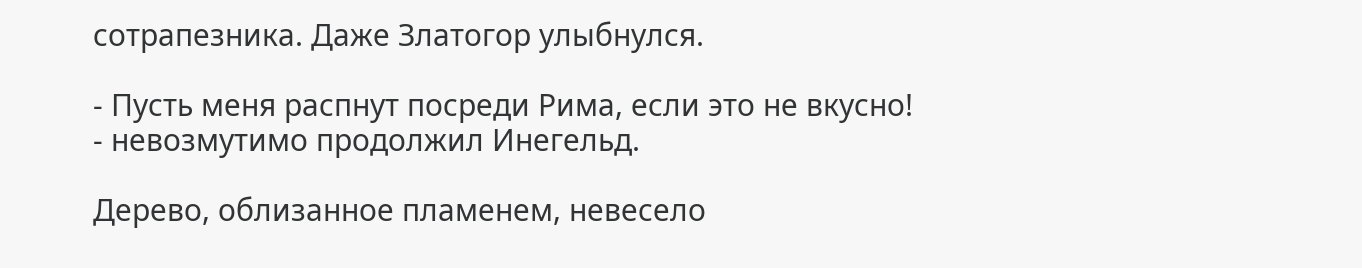сотрапезника. Даже Златогор улыбнулся.

- Пусть меня распнут посреди Рима, если это не вкусно! - невозмутимо продолжил Инегельд.

Дерево, облизанное пламенем, невесело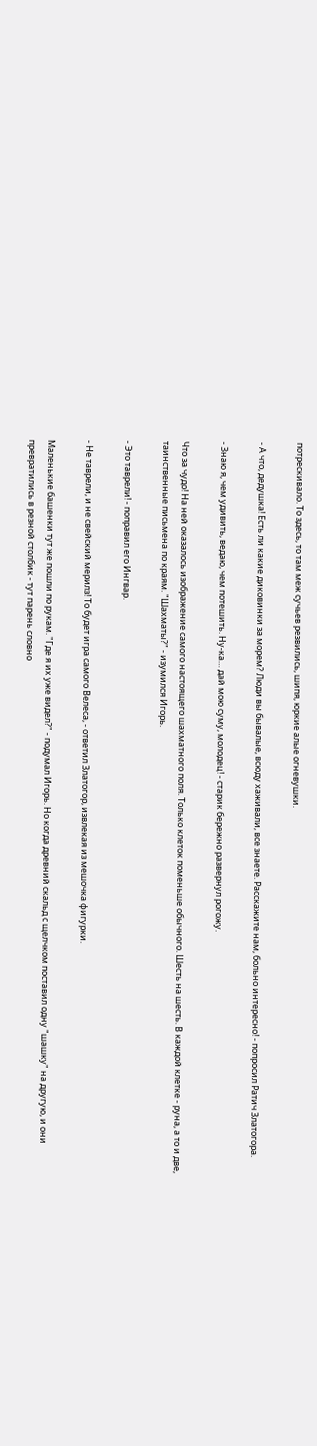потрескивало. То здесь, то там меж сучьев резвились, шипя, юркие алые огневушки.

- А что, дедушка! Есть ли какие диковинки за морем? Люди вы бывалые, всюду хаживали, все знаете. Расскажите нам, больно интересно! - попросил Ратич Златогора.

- Знаю я, чем удивить, ведаю, чем потешить. Ну-ка… дай мою суму, молодец! - старик бережно развернул рогожу.

Что за чудо! На ней оказалось изображение самого настоящего шахматного поля. Только клеток поменьше обычного. Шесть на шесть. В каждой клетке - руна, а то и две, таинственные письмена по краям. "Шахматы?" - изумился Игорь.

- Это таврели! - поправил его Ингвар.

- Не таврели, и не свейский мерилз! То будет игра самого Велеса, - ответил Златогор, извлекая из мешочка фигурки.

Маленькие башенки тут же пошли по рукам. "Где я их уже видел?" - подумал Игорь. Но когда древний скальд с щелчком поставил одну "шашку" на другую, и они превратились в резной столбик - тут парень словно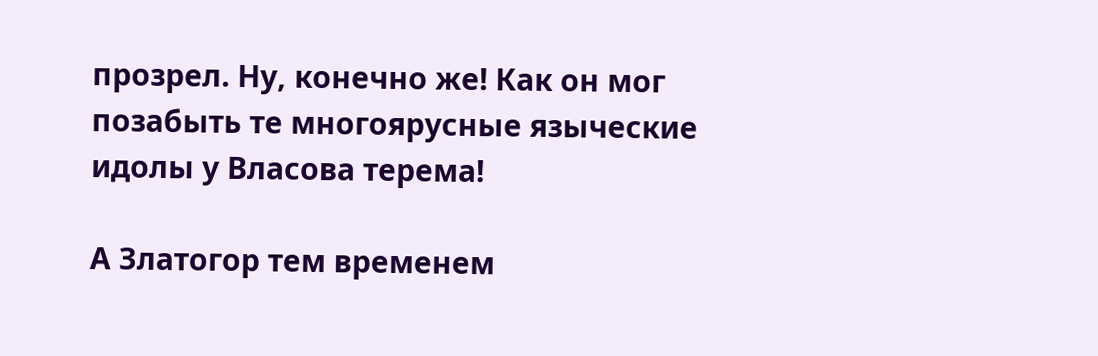прозрел. Ну, конечно же! Как он мог позабыть те многоярусные языческие идолы у Власова терема!

А Златогор тем временем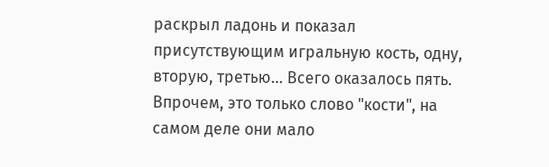раскрыл ладонь и показал присутствующим игральную кость, одну, вторую, третью… Всего оказалось пять. Впрочем, это только слово "кости", на самом деле они мало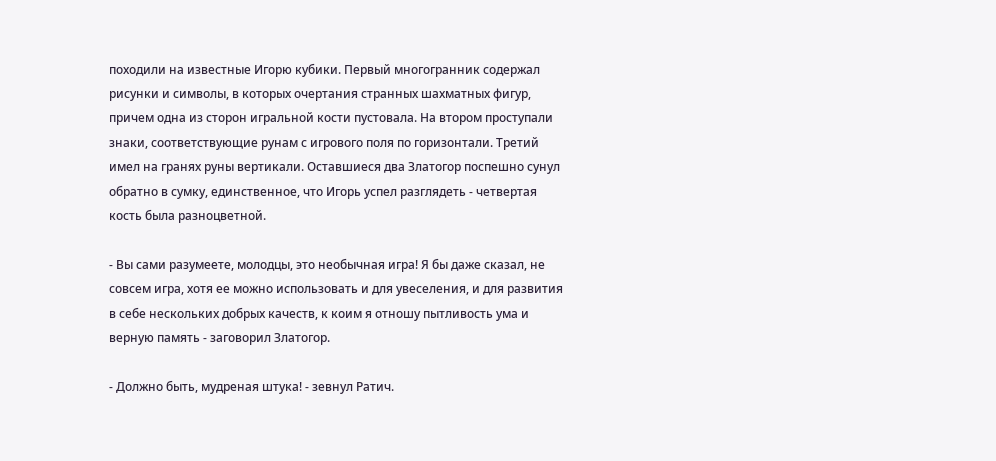походили на известные Игорю кубики. Первый многогранник содержал рисунки и символы, в которых очертания странных шахматных фигур, причем одна из сторон игральной кости пустовала. На втором проступали знаки, соответствующие рунам с игрового поля по горизонтали. Третий имел на гранях руны вертикали. Оставшиеся два Златогор поспешно сунул обратно в сумку, единственное, что Игорь успел разглядеть - четвертая кость была разноцветной.

- Вы сами разумеете, молодцы, это необычная игра! Я бы даже сказал, не совсем игра, хотя ее можно использовать и для увеселения, и для развития в себе нескольких добрых качеств, к коим я отношу пытливость ума и верную память - заговорил Златогор.

- Должно быть, мудреная штука! - зевнул Ратич.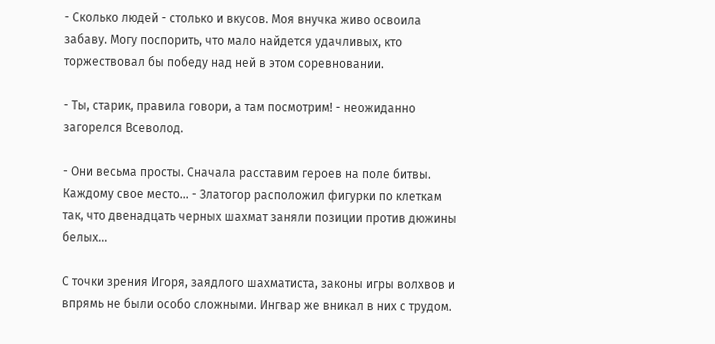- Сколько людей - столько и вкусов. Моя внучка живо освоила забаву. Могу поспорить, что мало найдется удачливых, кто торжествовал бы победу над ней в этом соревновании.

- Ты, старик, правила говори, а там посмотрим! - неожиданно загорелся Всеволод.

- Они весьма просты. Сначала расставим героев на поле битвы. Каждому свое место… - Златогор расположил фигурки по клеткам так, что двенадцать черных шахмат заняли позиции против дюжины белых…

С точки зрения Игоря, заядлого шахматиста, законы игры волхвов и впрямь не были особо сложными. Ингвар же вникал в них с трудом.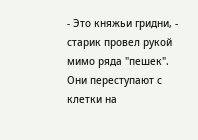- Это княжьи гридни, - старик провел рукой мимо ряда "пешек". Они переступают с клетки на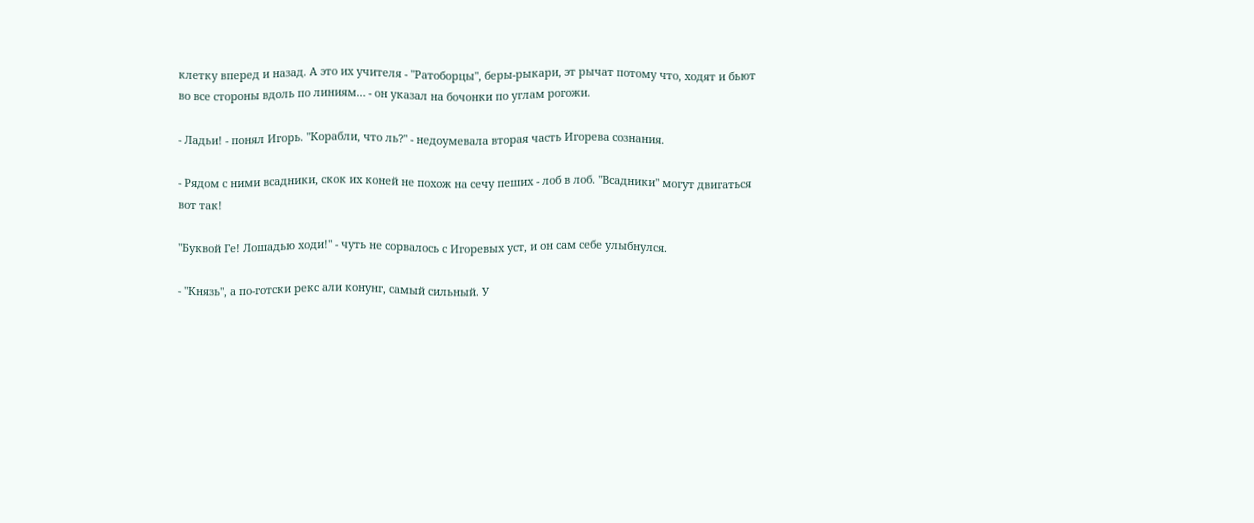клетку вперед и назад. А это их учителя - "Ратоборцы", беры-рыкари, эт рычат потому что, ходят и бьют во все стороны вдоль по линиям… - он указал на бочонки по углам рогожи.

- Ладьи! - понял Игорь. "Корабли, что ль?" - недоумевала вторая часть Игорева сознания.

- Рядом с ними всадники, скок их коней не похож на сечу пеших - лоб в лоб. "Всадники" могут двигаться вот так!

"Буквой Ге! Лошадью ходи!" - чуть не сорвалось с Игоревых уст, и он сам себе улыбнулся.

- "Князь", а по-готски рекс али конунг, самый сильный. У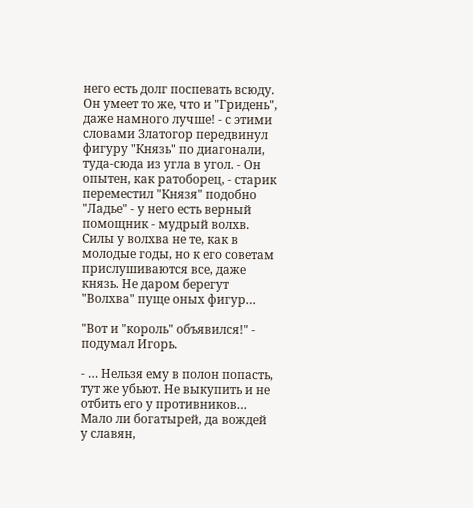него есть долг поспевать всюду. Он умеет то же, что и "Гридень", даже намного лучше! - с этими словами Златогор передвинул фигуру "Князь" по диагонали, туда-сюда из угла в угол. - Он опытен, как ратоборец, - старик переместил "Князя" подобно "Ладье" - у него есть верный помощник - мудрый волхв. Силы у волхва не те, как в молодые годы, но к его советам прислушиваются все, даже князь. Не даром берегут "Волхва" пуще оных фигур…

"Вот и "король" объявился!" - подумал Игорь.

- … Нельзя ему в полон попасть, тут же убьют. Не выкупить и не отбить его у противников… Мало ли богатырей, да вождей у славян,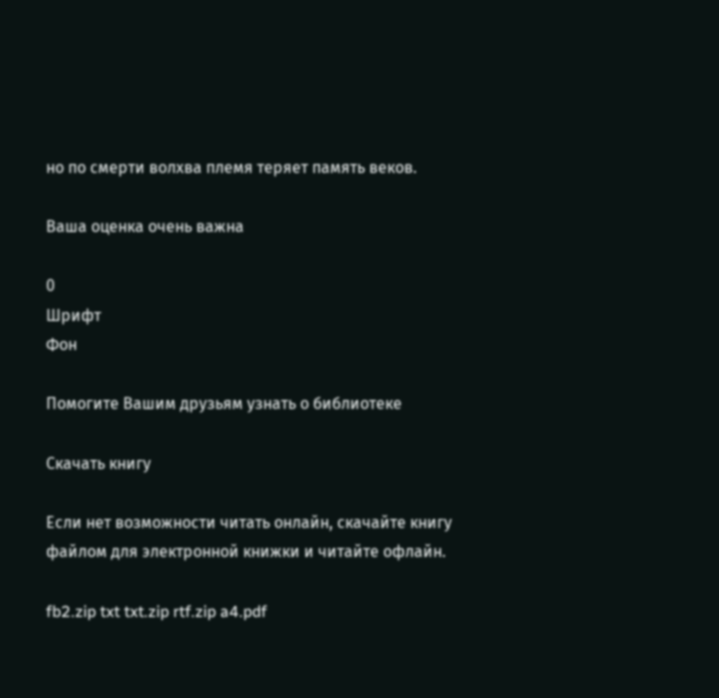но по смерти волхва племя теряет память веков.

Ваша оценка очень важна

0
Шрифт
Фон

Помогите Вашим друзьям узнать о библиотеке

Скачать книгу

Если нет возможности читать онлайн, скачайте книгу файлом для электронной книжки и читайте офлайн.

fb2.zip txt txt.zip rtf.zip a4.pdf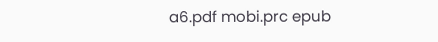a6.pdf mobi.prc epub